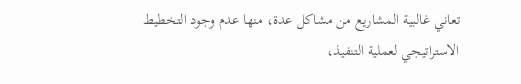تعاني غالبية المشاريع من مشاكل عدة، منها عدم وجود التخطيط الاستراتيجي لعملية التنفيذ،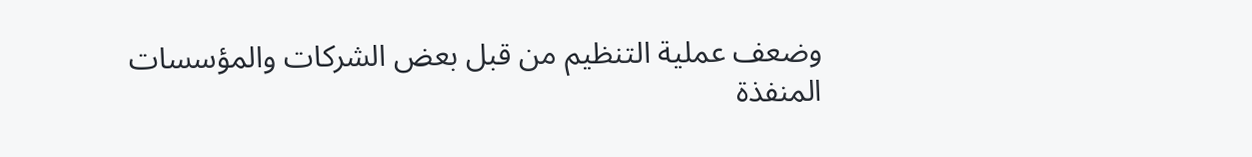وضعف عملية التنظيم من قبل بعض الشركات والمؤسسات المنفذة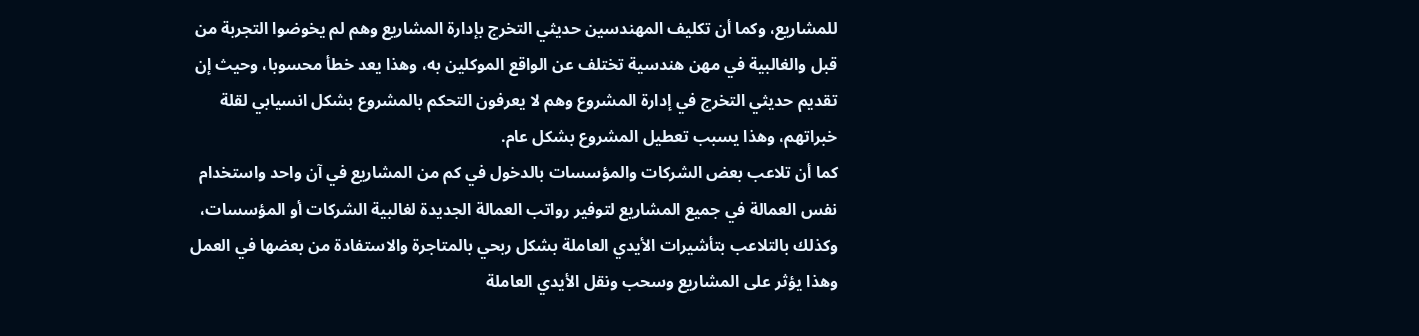للمشاريع، وكما أن تكليف المهندسين حديثي التخرج بإدارة المشاريع وهم لم يخوضوا التجربة من قبل والغالبية في مهن هندسية تختلف عن الواقع الموكلين به، وهذا يعد خطأ محسوبا، وحيث إن تقديم حديثي التخرج في إدارة المشروع وهم لا يعرفون التحكم بالمشروع بشكل انسيابي لقلة خبراتهم، وهذا يسبب تعطيل المشروع بشكل عام.
كما أن تلاعب بعض الشركات والمؤسسات بالدخول في كم من المشاريع في آن واحد واستخدام نفس العمالة في جميع المشاريع لتوفير رواتب العمالة الجديدة لغالبية الشركات أو المؤسسات، وكذلك بالتلاعب بتأشيرات الأيدي العاملة بشكل ربحي بالمتاجرة والاستفادة من بعضها في العمل وهذا يؤثر على المشاريع وسحب ونقل الأيدي العاملة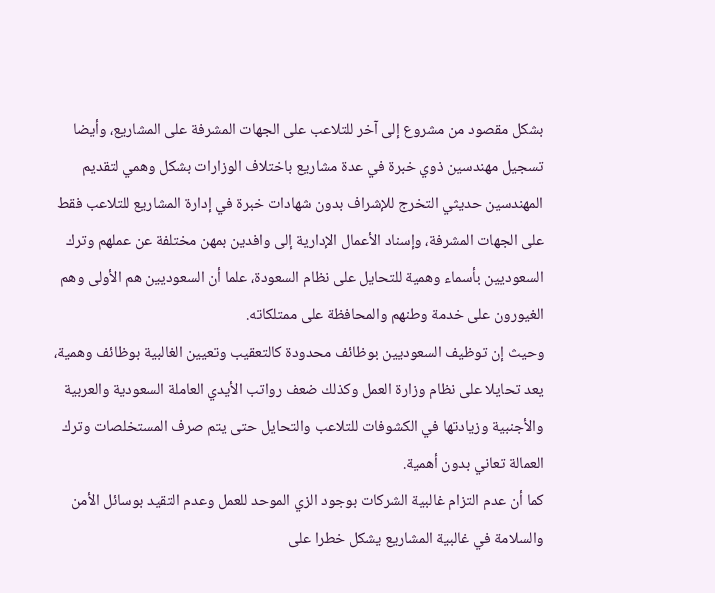بشكل مقصود من مشروع إلى آخر للتلاعب على الجهات المشرفة على المشاريع، وأيضا تسجيل مهندسين ذوي خبرة في عدة مشاريع باختلاف الوزارات بشكل وهمي لتقديم المهندسين حديثي التخرج للإشراف بدون شهادات خبرة في إدارة المشاريع للتلاعب فقط على الجهات المشرفة، وإسناد الأعمال الإدارية إلى وافدين بمهن مختلفة عن عملهم وترك السعوديين بأسماء وهمية للتحايل على نظام السعودة، علما أن السعوديين هم الأولى وهم الغيورون على خدمة وطنهم والمحافظة على ممتلكاته.
وحيث إن توظيف السعوديين بوظائف محدودة كالتعقيب وتعيين الغالبية بوظائف وهمية، يعد تحايلا على نظام وزارة العمل وكذلك ضعف رواتب الأيدي العاملة السعودية والعربية والأجنبية وزيادتها في الكشوفات للتلاعب والتحايل حتى يتم صرف المستخلصات وترك العمالة تعاني بدون أهمية.
كما أن عدم التزام غالبية الشركات بوجود الزي الموحد للعمل وعدم التقيد بوسائل الأمن والسلامة في غالبية المشاريع يشكل خطرا على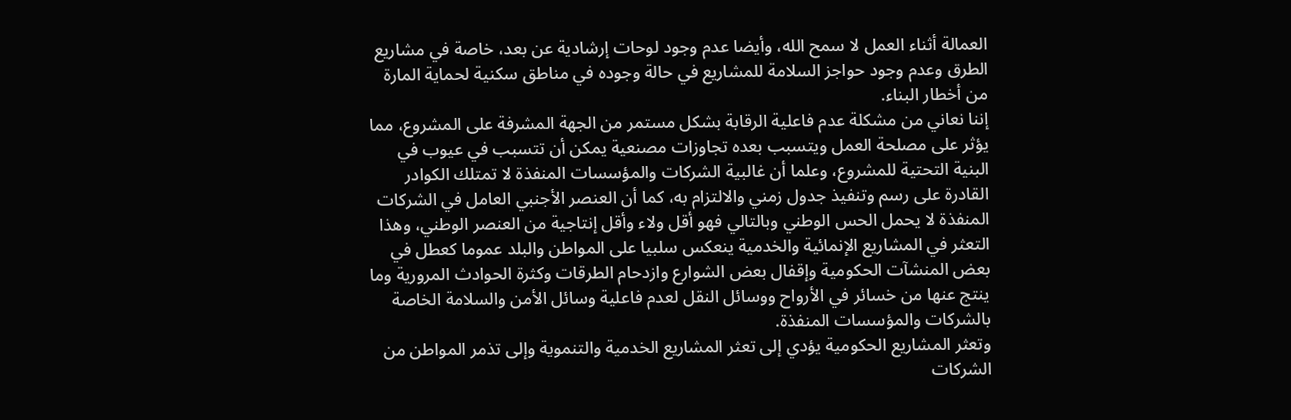العمالة أثناء العمل لا سمح الله، وأيضا عدم وجود لوحات إرشادية عن بعد، خاصة في مشاريع الطرق وعدم وجود حواجز السلامة للمشاريع في حالة وجوده في مناطق سكنية لحماية المارة من أخطار البناء.
إننا نعاني من مشكلة عدم فاعلية الرقابة بشكل مستمر من الجهة المشرفة على المشروع، مما يؤثر على مصلحة العمل ويتسبب بعده تجاوزات مصنعية يمكن أن تتسبب في عيوب في البنية التحتية للمشروع، وعلما أن غالبية الشركات والمؤسسات المنفذة لا تمتلك الكوادر القادرة على رسم وتنفيذ جدول زمني والالتزام به، كما أن العنصر الأجنبي العامل في الشركات المنفذة لا يحمل الحس الوطني وبالتالي فهو أقل ولاء وأقل إنتاجية من العنصر الوطني، وهذا التعثر في المشاريع الإنمائية والخدمية ينعكس سلبيا على المواطن والبلد عموما كعطل في بعض المنشآت الحكومية وإقفال بعض الشوارع وازدحام الطرقات وكثرة الحوادث المرورية وما ينتج عنها من خسائر في الأرواح ووسائل النقل لعدم فاعلية وسائل الأمن والسلامة الخاصة بالشركات والمؤسسات المنفذة.
وتعثر المشاريع الحكومية يؤدي إلى تعثر المشاريع الخدمية والتنموية وإلى تذمر المواطن من الشركات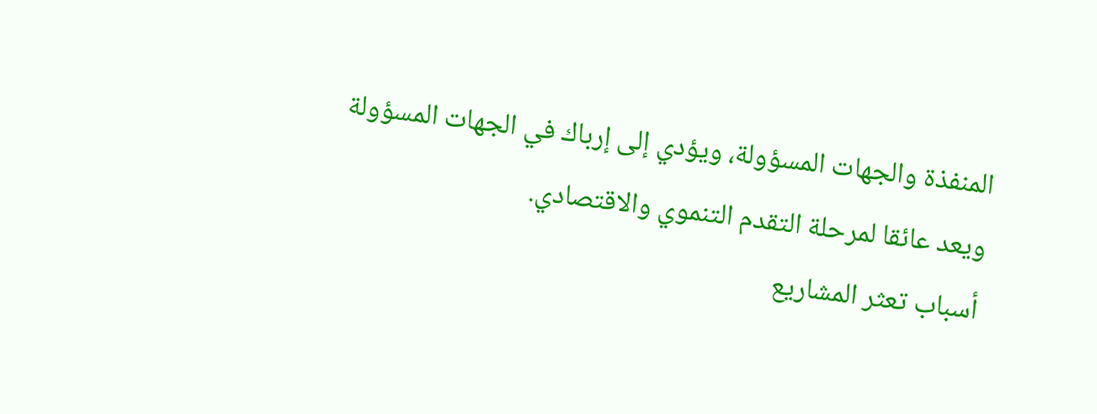المنفذة والجهات المسؤولة، ويؤدي إلى إرباك في الجهات المسؤولة ويعد عائقا لمرحلة التقدم التنموي والاقتصادي.
أسباب تعثر المشاريع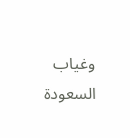وغياب السعودة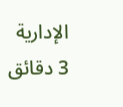الإدارية
3 دقائق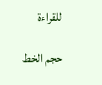للقراءة

حجم الخط